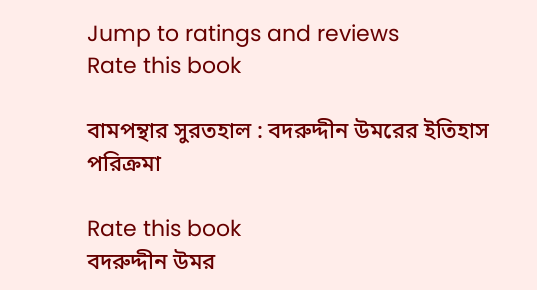Jump to ratings and reviews
Rate this book

বামপন্থার সুরতহাল : বদরুদ্দীন উমরের ইতিহাস পরিক্রমা

Rate this book
বদরুদ্দীন উমর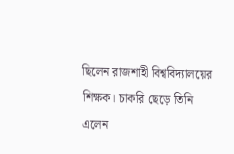ছিলেন রাজশাহী বিশ্ববিদ্যালয়ের শিক্ষক। চাকরি ছেড়ে তিনি এলেন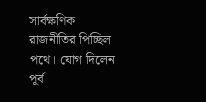সার্বক্ষণিক রাজনীতির পিচ্ছিল পথে। যোগ দিলেন পূর্ব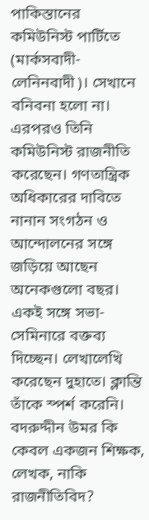পাকিস্তানের কমিউনিস্ট পার্টিতে (মার্কসবাদী-লেনিনবাদী)। সেখানে বনিবনা হলো না। এরপরও তিনি কমিউনিস্ট রাজনীতি করেছেন। গণতান্ত্রিক অধিকারের দাবিতে নানান সংগঠন ও আন্দোলনের সঙ্গে জড়িয়ে আছেন অনেকগুলো বছর। একই সঙ্গে সভা-সেমিনারে বক্তব্য দিচ্ছেন। লেখালেখি করেছেন দুহাতে। ক্লান্তি তাঁকে স্পর্শ করেনি। বদরুদ্দীন উমর কি কেবল একজন শিক্ষক, লেখক, নাকি রাজনীতিবিদ?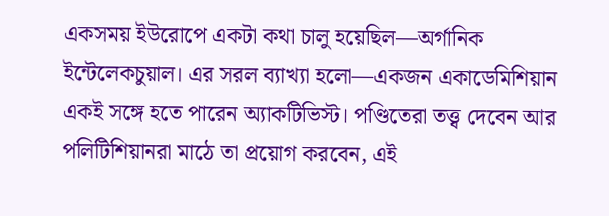একসময় ইউরোপে একটা কথা চালু হয়েছিল—অর্গানিক ইন্টেলেকচুয়াল। এর সরল ব্যাখ্যা হলো—একজন একাডেমিশিয়ান একই সঙ্গে হতে পারেন অ্যাকটিভিস্ট। পণ্ডিতেরা তত্ত্ব দেবেন আর পলিটিশিয়ানরা মাঠে তা প্রয়োগ করবেন, এই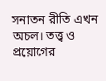সনাতন রীতি এখন অচল। তত্ত্ব ও প্রয়োগের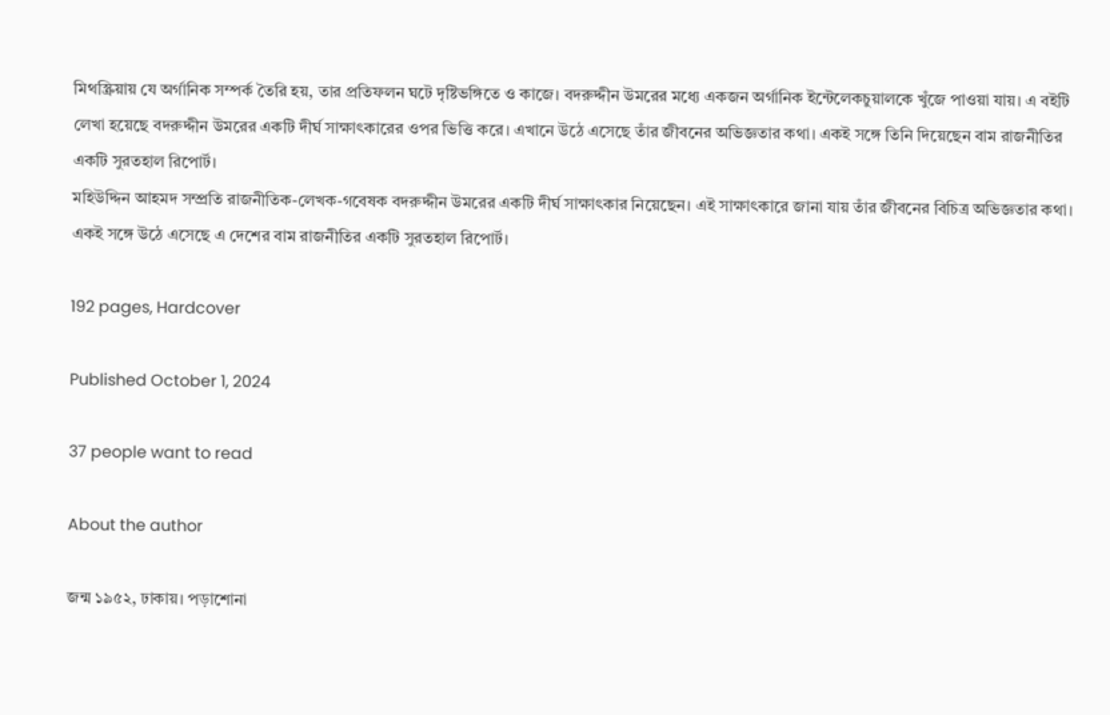মিথস্ক্রিয়ায় যে অর্গানিক সম্পর্ক তৈরি হয়, তার প্রতিফলন ঘটে দৃষ্টিভঙ্গিতে ও কাজে। বদরুদ্দীন উমরের মধ্যে একজন অর্গানিক ইন্টেলেকচুয়ালকে খুঁজে পাওয়া যায়। এ বইটি লেখা হয়েছে বদরুদ্দীন উমরের একটি দীর্ঘ সাক্ষাৎকারের ওপর ভিত্তি করে। এখানে উঠে এসেছে তাঁর জীবনের অভিজ্ঞতার কথা। একই সঙ্গে তিনি দিয়েছেন বাম রাজনীতির একটি সুরতহাল রিপোর্ট।
মহিউদ্দিন আহমদ সম্প্রতি রাজনীতিক-লেখক-গবেষক বদরুদ্দীন উমরের একটি দীর্ঘ সাক্ষাৎকার নিয়েছেন। এই সাক্ষাৎকারে জানা যায় তাঁর জীবনের বিচিত্র অভিজ্ঞতার কথা। একই সঙ্গে উঠে এসেছে এ দেশের বাম রাজনীতির একটি সুরতহাল রিপোর্ট।

192 pages, Hardcover

Published October 1, 2024

37 people want to read

About the author

জন্ম ১৯৫২, ঢাকায়। পড়াশোনা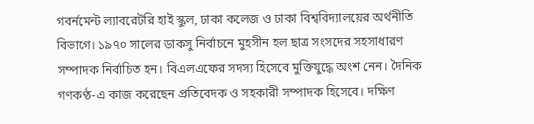গবর্নমেন্ট ল্যাবরেটরি হাই স্কুল, ঢাকা কলেজ ও ঢাকা বিশ্ববিদ্যালয়ের অর্থনীতি বিভাগে। ১৯৭০ সালের ডাকসু নির্বাচনে মুহসীন হল ছাত্র সংসদের সহসাধারণ সম্পাদক নির্বাচিত হন। বিএলএফের সদস্য হিসেবে মুক্তিযুদ্ধে অংশ নেন। দৈনিক গণকণ্ঠ-এ কাজ করেছেন প্রতিবেদক ও সহকারী সম্পাদক হিসেবে। দক্ষিণ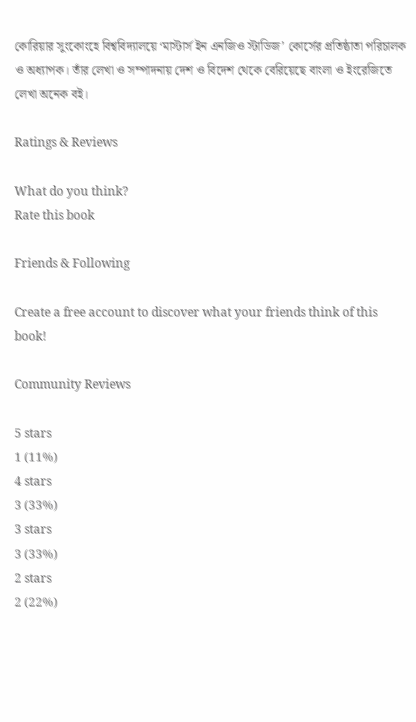কোরিয়ার সুংকোংহে বিশ্ববিদ্যালয়ে ‘মাস্টার্স ইন এনজিও স্টাডিজ’ কোর্সের প্রতিষ্ঠাতা পরিচালক ও অধ্যাপক। তাঁর লেখা ও সম্পাদনায় দেশ ও বিদেশ থেকে বেরিয়েছে বাংলা ও ইংরেজিতে লেখা অনেক বই।

Ratings & Reviews

What do you think?
Rate this book

Friends & Following

Create a free account to discover what your friends think of this book!

Community Reviews

5 stars
1 (11%)
4 stars
3 (33%)
3 stars
3 (33%)
2 stars
2 (22%)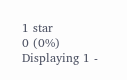1 star
0 (0%)
Displaying 1 -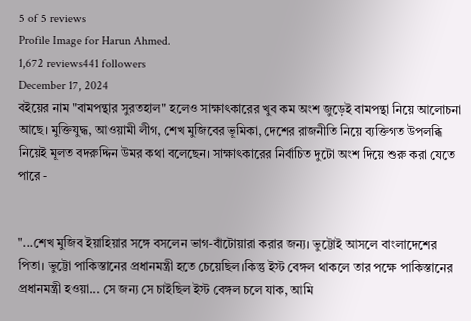5 of 5 reviews
Profile Image for Harun Ahmed.
1,672 reviews441 followers
December 17, 2024
বইয়ের নাম "বামপন্থার সুরতহাল" হলেও সাক্ষাৎকারের খুব কম অংশ জুড়েই বামপন্থা নিয়ে আলোচনা আছে। মুক্তিযুদ্ধ, আওয়ামী লীগ, শেখ মুজিবের ভূমিকা, দেশের রাজনীতি নিয়ে ব্যক্তিগত উপলব্ধি নিয়েই মূলত বদরুদ্দিন উমর কথা বলেছেন। সাক্ষাৎকারের নির্বাচিত দুটো অংশ দিয়ে শুরু করা যেতে পারে -


"...শেখ মুজিব ইয়াহিয়ার সঙ্গে বসলেন ভাগ-বাঁটোয়ারা করার জন্য। ভুট্টোই আসলে বাংলাদেশের পিতা। ভুট্টো পাকিস্তানের প্রধানমন্ত্রী হতে চেয়েছিল।কিন্তু ইস্ট বেঙ্গল থাকলে তার পক্ষে পাকিস্তানের প্রধানমন্ত্রী হওয়া... সে জন্য সে চাইছিল ইস্ট বেঙ্গল চলে যাক, আমি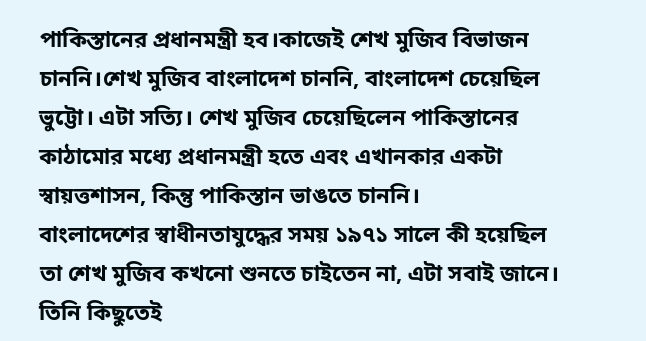পাকিস্তানের প্রধানমন্ত্রী হব।কাজেই শেখ মুজিব বিভাজন চাননি।শেখ মুজিব বাংলাদেশ চাননি, বাংলাদেশ চেয়েছিল ভুট্টো। এটা সত্যি। শেখ মুজিব চেয়েছিলেন পাকিস্তানের কাঠামোর মধ্যে প্রধানমন্ত্রী হতে এবং এখানকার একটা স্বায়ত্তশাসন, কিন্তু পাকিস্তান ভাঙতে চাননি।
বাংলাদেশের স্বাধীনতাযুদ্ধের সময় ১৯৭১ সালে কী হয়েছিল তা শেখ মুজিব কখনো শুনতে চাইতেন না, এটা সবাই জানে। তিনি কিছুতেই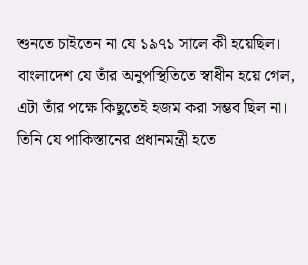শুনতে চাইতেন না যে ১৯৭১ সালে কী হয়েছিল। বাংলাদেশ যে তাঁর অনুপস্থিতিতে স্বাধীন হয়ে গেল, এটা তাঁর পক্ষে কিছুতেই হজম করা সম্ভব ছিল না। তিনি যে পাকিস্তানের প্রধানমন্ত্রী হতে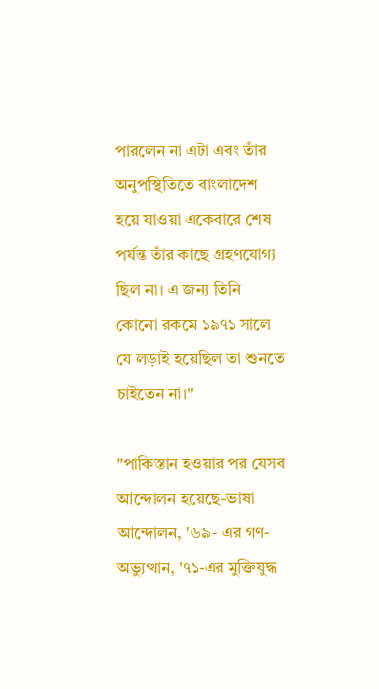পারলেন না এটা এবং তাঁর অনুপস্থিতিতে বাংলাদেশ হয়ে যাওয়া একেবারে শেষ পর্যন্ত তাঁর কাছে গ্রহণযোগ্য ছিল না। এ জন্য তিনি কোনো রকমে ১৯৭১ সালে যে লড়াই হয়েছিল তা শুনতে চাইতেন না।"

"পাকিস্তান হওয়ার পর যেসব আন্দোলন হয়েছে-ভাষা আন্দোলন, '৬৯- এর গণ-অভ্যুত্থান, '৭১-এর মুক্তিযুদ্ধ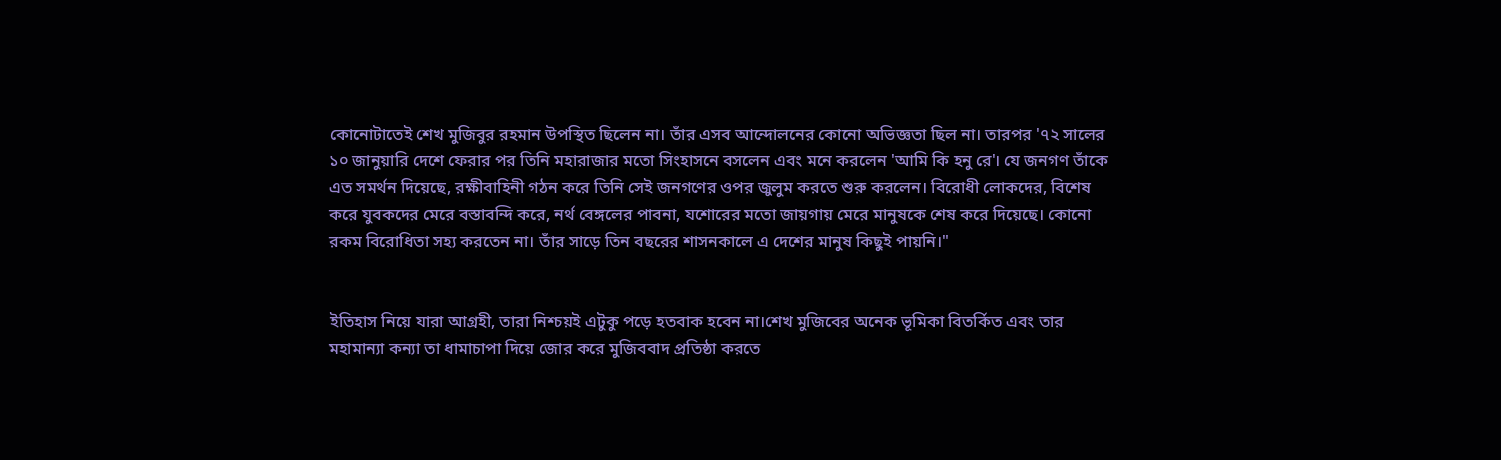কোনোটাতেই শেখ মুজিবুর রহমান উপস্থিত ছিলেন না। তাঁর এসব আন্দোলনের কোনো অভিজ্ঞতা ছিল না। তারপর '৭২ সালের ১০ জানুয়ারি দেশে ফেরার পর তিনি মহারাজার মতো সিংহাসনে বসলেন এবং মনে করলেন 'আমি কি হনু রে'। যে জনগণ তাঁকে এত সমর্থন দিয়েছে, রক্ষীবাহিনী গঠন করে তিনি সেই জনগণের ওপর জুলুম করতে শুরু করলেন। বিরোধী লোকদের, বিশেষ করে যুবকদের মেরে বস্তাবন্দি করে, নর্থ বেঙ্গলের পাবনা, যশোরের মতো জায়গায় মেরে মানুষকে শেষ করে দিয়েছে। কোনো রকম বিরোধিতা সহ্য করতেন না। তাঁর সাড়ে তিন বছরের শাসনকালে এ দেশের মানুষ কিছুই পায়নি।"


ইতিহাস নিয়ে যারা আগ্রহী, তারা নিশ্চয়ই এটুকু পড়ে হতবাক হবেন না।শেখ মুজিবের অনেক ভূমিকা বিতর্কিত এবং তার মহামান্যা কন্যা তা ধামাচাপা দিয়ে জোর করে মুজিববাদ প্রতিষ্ঠা করতে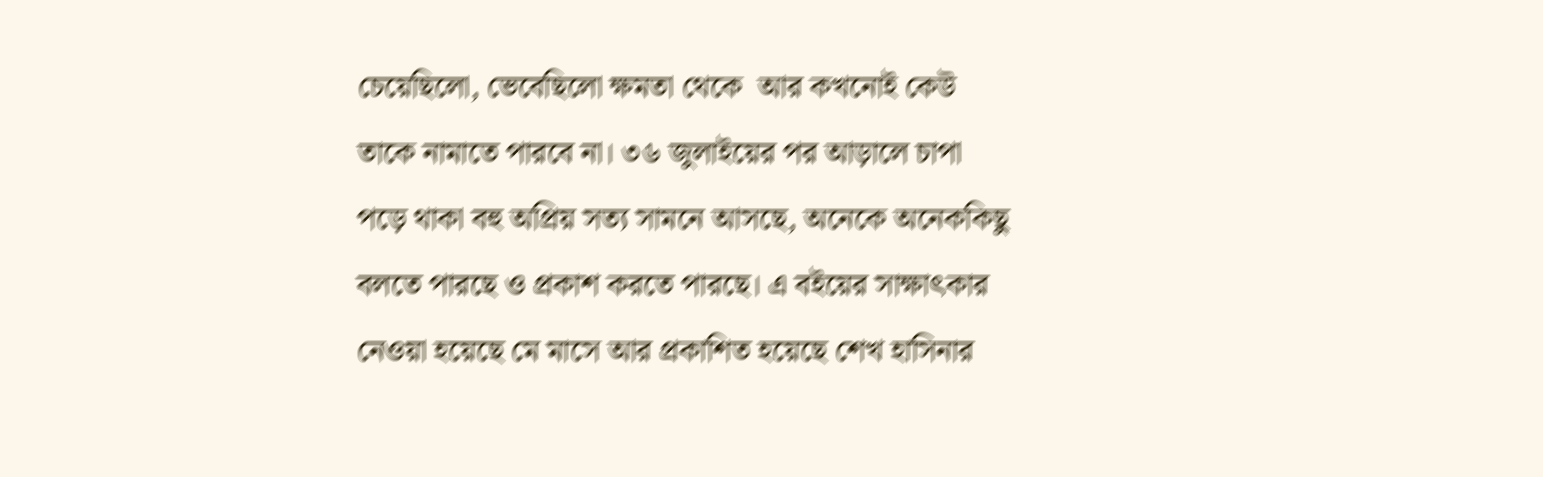চেয়েছিলো, ভেবেছিলো ক্ষমতা থেকে  আর কখনোই কেউ তাকে নামাতে পারবে না। ৩৬ জুলাইয়ের পর আড়ালে চাপা পড়ে থাকা বহু অপ্রিয় সত্য সামনে আসছে, অনেকে অনেককিছু বলতে পারছে ও প্রকাশ করতে পারছে। এ বইয়ের সাক্ষাৎকার নেওয়া হয়েছে মে মাসে আর প্রকাশিত হয়েছে শেখ হাসিনার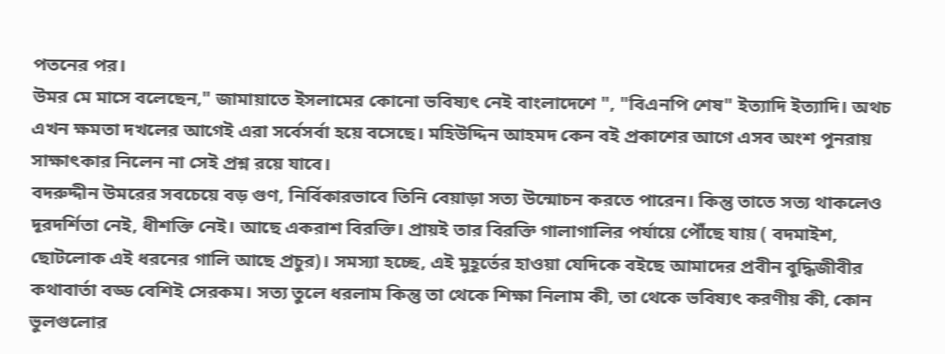পতনের পর।
উমর মে মাসে বলেছেন," জামায়াতে ইসলামের কোনো ভবিষ্যৎ নেই বাংলাদেশে ", "বিএনপি শেষ" ইত্যাদি ইত্যাদি। অথচ এখন ক্ষমতা দখলের আগেই এরা সর্বেসর্বা হয়ে বসেছে। মহিউদ্দিন আহমদ কেন বই প্রকাশের আগে এসব অংশ পুনরায় সাক্ষাৎকার নিলেন না সেই প্রশ্ন রয়ে যাবে।
বদরুদ্দীন উমরের সবচেয়ে বড় গুণ, নির্বিকারভাবে তিনি বেয়াড়া সত্য উন্মোচন করতে পারেন। কিন্তু তাতে সত্য থাকলেও দূরদর্শিতা নেই, ধীশক্তি নেই। আছে একরাশ বিরক্তি। প্রায়ই তার বিরক্তি গালাগালির পর্যায়ে পৌঁছে যায় ( বদমাইশ, ছোটলোক এই ধরনের গালি আছে প্রচুর)। সমস্যা হচ্ছে, এই মুহূর্তের হাওয়া যেদিকে বইছে আমাদের প্রবীন বুদ্ধিজীবীর কথাবার্তা বড্ড বেশিই সেরকম। সত্য তুলে ধরলাম কিন্তু তা থেকে শিক্ষা নিলাম কী, তা থেকে ভবিষ্যৎ করণীয় কী, কোন ভুলগুলোর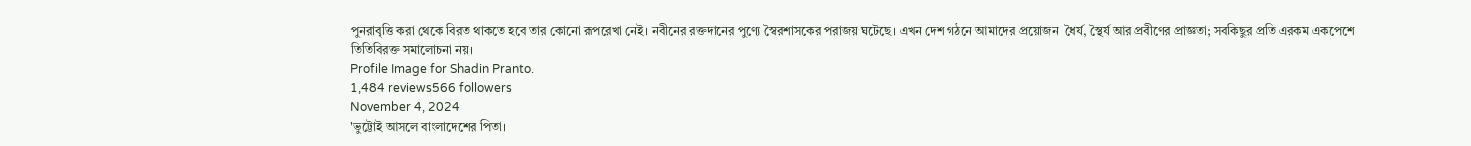পুনরাবৃত্তি করা থেকে বিরত থাকতে হবে তার কোনো রূপরেখা নেই। নবীনের রক্তদানের পুণ্যে স্বৈরশাসকের পরাজয় ঘটেছে। এখন দেশ গঠনে আমাদের প্রয়োজন  ধৈর্য, স্থৈর্য আর প্রবীণের প্রাজ্ঞতা; সবকিছুর প্রতি এরকম একপেশে তিতিবিরক্ত সমালোচনা নয়।
Profile Image for Shadin Pranto.
1,484 reviews566 followers
November 4, 2024
'ভুট্টোই আসলে বাংলাদেশের পিতা।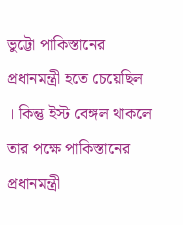ভুট্টো পাকিস্তানের প্রধানমন্ত্রী হতে চেয়েছিল । কিন্তু ইস্ট বেঙ্গল থাকলে তার পক্ষে পাকিস্তানের প্রধানমন্ত্রী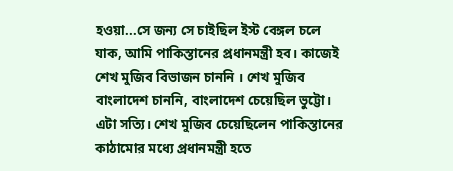হওয়া...সে জন্য সে চাইছিল ইস্ট বেঙ্গল চলে যাক, আমি পাকিস্তানের প্রধানমন্ত্রী হব। কাজেই শেখ মুজিব বিভাজন চাননি । শেখ মুজিব বাংলাদেশ চাননি, বাংলাদেশ চেয়েছিল ভুট্টো। এটা সত্যি। শেখ মুজিব চেয়েছিলেন পাকিস্তানের কাঠামোর মধ্যে প্রধানমন্ত্রী হতে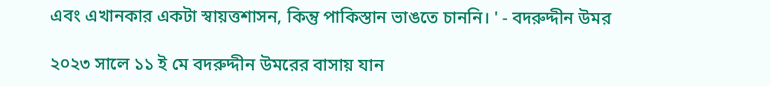এবং এখানকার একটা স্বায়ত্তশাসন, কিন্তু পাকিস্তান ভাঙতে চাননি। ' - বদরুদ্দীন উমর

২০২৩ সালে ১১ ই মে বদরুদ্দীন উমরের বাসায় যান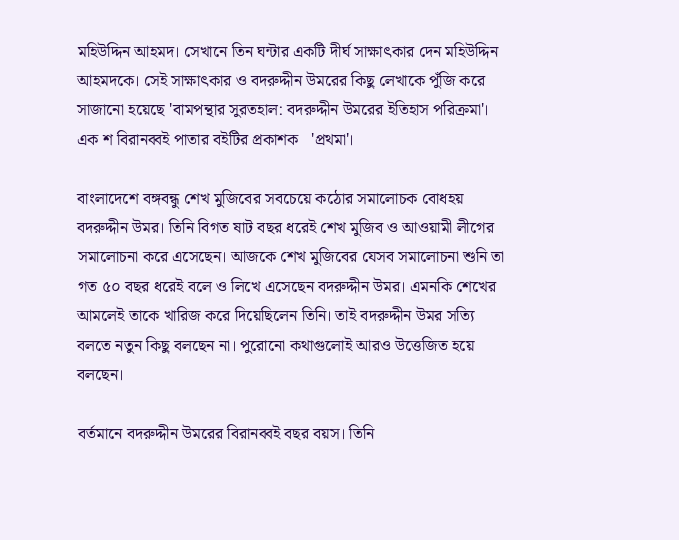মহিউদ্দিন আহমদ। সেখানে তিন ঘন্টার একটি দীর্ঘ সাক্ষাৎকার দেন মহিউদ্দিন আহমদকে। সেই সাক্ষাৎকার ও বদরুদ্দীন উমরের কিছু লেখাকে পুঁজি করে সাজানো হয়েছে 'বামপন্থার সুরতহাল: বদরুদ্দীন উমরের ইতিহাস পরিক্রমা'। এক শ বিরানব্বই পাতার বইটির প্রকাশক   'প্রথমা'।

বাংলাদেশে বঙ্গবন্ধু শেখ মুজিবের সবচেয়ে কঠোর সমালোচক বোধহয় বদরুদ্দীন উমর। তিনি বিগত ষাট বছর ধরেই শেখ মুজিব ও আওয়ামী লীগের সমালোচনা করে এসেছেন। আজকে শেখ মুজিবের যেসব সমালোচনা শুনি তা গত ৫০ বছর ধরেই বলে ও লিখে এসেছেন বদরুদ্দীন উমর। এমনকি শেখের আমলেই তাকে খারিজ করে দিয়েছিলেন তিনি। তাই বদরুদ্দীন উমর সত্যি বলতে নতুন কিছু বলছেন না। পুরোনো কথাগুলোই আরও উত্তেজিত হয়ে বলছেন।

বর্তমানে বদরুদ্দীন উমরের বিরানব্বই বছর বয়স। তিনি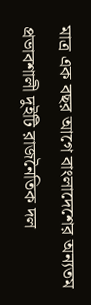মাত্র এক বছর আগে বাংলাদেশের অন্যতম প্রভাবশালী দুইটি রাজনৈতিক দল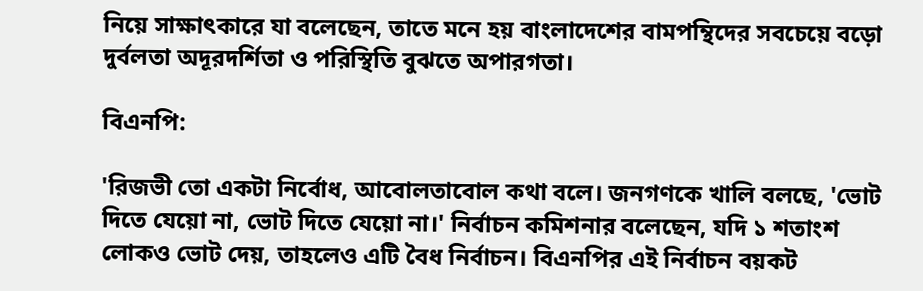নিয়ে সাক্ষাৎকারে যা বলেছেন, তাতে মনে হয় বাংলাদেশের বামপন্থিদের সবচেয়ে বড়ো দুর্বলতা অদূরদর্শিতা ও পরিস্থিতি বুঝতে অপারগতা।

বিএনপি:

'রিজভী তো একটা নির্বোধ, আবোলতাবোল কথা বলে। জনগণকে খালি বলছে, 'ভোট দিতে যেয়ো না, ভোট দিতে যেয়ো না।' নির্বাচন কমিশনার বলেছেন, যদি ১ শতাংশ লোকও ভোট দেয়, তাহলেও এটি বৈধ নির্বাচন। বিএনপির এই নির্বাচন বয়কট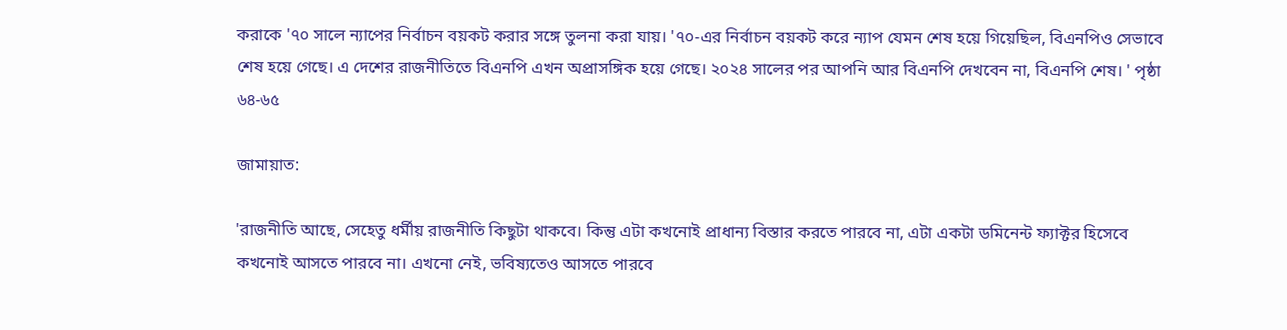করাকে '৭০ সালে ন্যাপের নির্বাচন বয়কট করার সঙ্গে তুলনা করা যায়। '৭০-এর নির্বাচন বয়কট করে ন্যাপ যেমন শেষ হয়ে গিয়েছিল, বিএনপিও সেভাবে শেষ হয়ে গেছে। এ দেশের রাজনীতিতে বিএনপি এখন অপ্রাসঙ্গিক হয়ে গেছে। ২০২৪ সালের পর আপনি আর বিএনপি দেখবেন না, বিএনপি শেষ। ' পৃষ্ঠা ৬৪-৬৫

জামায়াত:

'রাজনীতি আছে, সেহেতু ধর্মীয় রাজনীতি কিছুটা থাকবে। কিন্তু এটা কখনোই প্রাধান্য বিস্তার করতে পারবে না, এটা একটা ডমিনেন্ট ফ্যাক্টর হিসেবে কখনোই আসতে পারবে না। এখনো নেই, ভবিষ্যতেও আসতে পারবে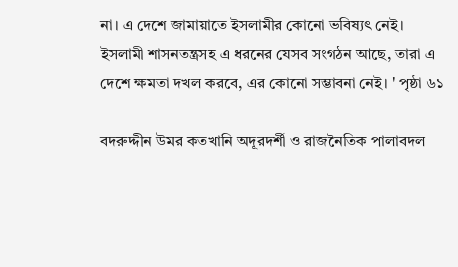না। এ দেশে জামায়াতে ইসলামীর কোনো ভবিষ্যৎ নেই। ইসলামী শাসনতন্ত্রসহ এ ধরনের যেসব সংগঠন আছে, তারা এ দেশে ক্ষমতা দখল করবে, এর কোনো সম্ভাবনা নেই। ' পৃষ্ঠা ৬১

বদরুদ্দীন উমর কতখানি অদূরদর্শী ও রাজনৈতিক পালাবদল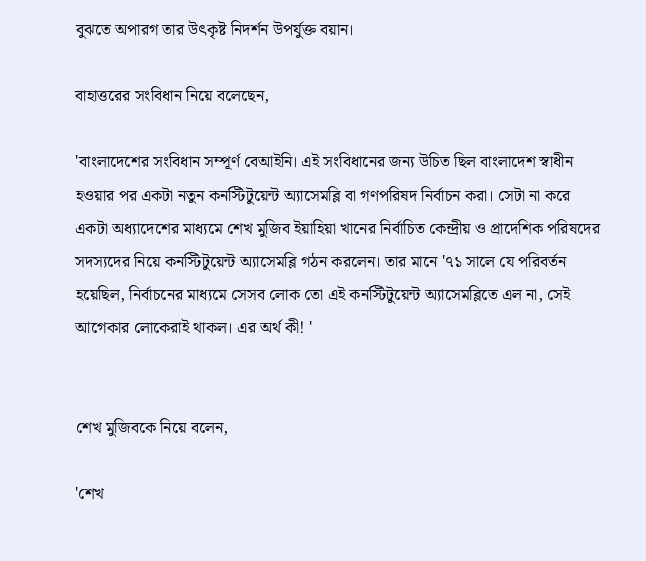বুঝতে অপারগ তার উৎকৃষ্ট নিদর্শন উপর্যুক্ত বয়ান।

বাহাত্তরের সংবিধান নিয়ে বলেছেন,

'বাংলাদেশের সংবিধান সম্পূর্ণ বেআইনি। এই সংবিধানের জন্য উচিত ছিল বাংলাদেশ স্বাধীন হওয়ার পর একটা নতুন কনস্টিটুয়েন্ট অ্যাসেমব্লি বা গণপরিষদ নির্বাচন করা। সেটা না করে একটা অধ্যাদেশের মাধ্যমে শেখ মুজিব ইয়াহিয়া খানের নির্বাচিত কেন্দ্রীয় ও প্রাদেশিক পরিষদের সদস্যদের নিয়ে কনস্টিটুয়েন্ট অ্যাসেমব্লি গঠন করলেন। তার মানে '৭১ সালে যে পরিবর্তন হয়েছিল, নির্বাচনের মাধ্যমে সেসব লোক তো এই কনস্টিটুয়েন্ট অ্যাসেমব্লিতে এল না, সেই আগেকার লোকেরাই থাকল। এর অর্থ কী! '


শেখ মুজিবকে নিয়ে বলেন,

'শেখ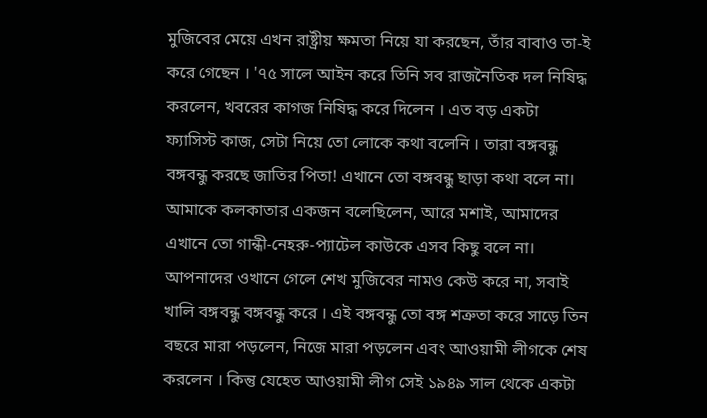মুজিবের মেয়ে এখন রাষ্ট্রীয় ক্ষমতা নিয়ে যা করছেন, তাঁর বাবাও তা-ই করে গেছেন । '৭৫ সালে আইন করে তিনি সব রাজনৈতিক দল নিষিদ্ধ করলেন, খবরের কাগজ নিষিদ্ধ করে দিলেন । এত বড় একটা ফ্যাসিস্ট কাজ, সেটা নিয়ে তো লোকে কথা বলেনি । তারা বঙ্গবন্ধু বঙ্গবন্ধু করছে জাতির পিতা! এখানে তো বঙ্গবন্ধু ছাড়া কথা বলে না। আমাকে কলকাতার একজন বলেছিলেন, আরে মশাই, আমাদের এখানে তো গান্ধী-নেহরু-প্যাটেল কাউকে এসব কিছু বলে না। আপনাদের ওখানে গেলে শেখ মুজিবের নামও কেউ করে না, সবাই খালি বঙ্গবন্ধু বঙ্গবন্ধু করে । এই বঙ্গবন্ধু তো বঙ্গ শত্রুতা করে সাড়ে তিন বছরে মারা পড়লেন, নিজে মারা পড়লেন এবং আওয়ামী লীগকে শেষ করলেন । কিন্তু যেহেত আওয়ামী লীগ সেই ১৯৪৯ সাল থেকে একটা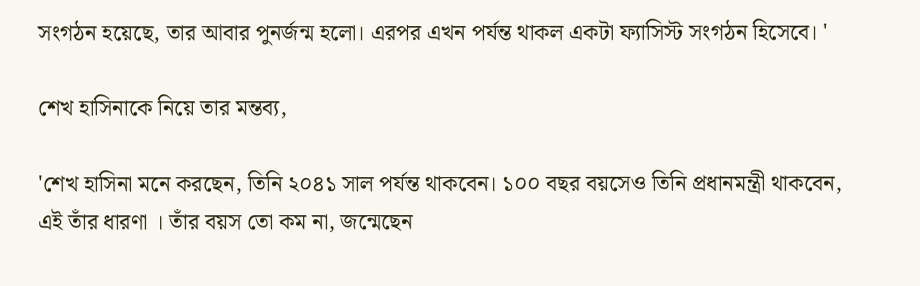সংগঠন হয়েছে, তার আবার পুনর্জন্ম হলো। এরপর এখন পর্যন্ত থাকল একটা ফ্যাসিস্ট সংগঠন হিসেবে। '

শেখ হাসিনাকে নিয়ে তার মন্তব্য,

'শেখ হাসিনা মনে করছেন, তিনি ২০৪১ সাল পর্যন্ত থাকবেন। ১০০ বছর বয়সেও তিনি প্রধানমন্ত্রী থাকবেন, এই তাঁর ধারণা । তাঁর বয়স তো কম না, জন্মেছেন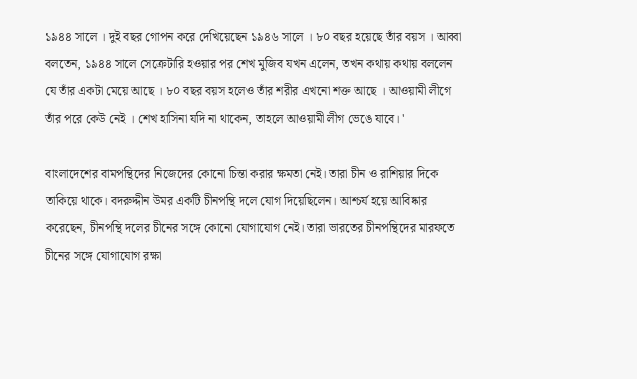১৯৪৪ সালে । দুই বছর গোপন করে দেখিয়েছেন ১৯৪৬ সালে । ৮০ বছর হয়েছে তাঁর বয়স । আব্বা বলতেন, ১৯৪৪ সালে সেক্রেটারি হওয়ার পর শেখ মুজিব যখন এলেন, তখন কথায় কথায় বললেন যে তাঁর একটা মেয়ে আছে । ৮০ বছর বয়স হলেও তাঁর শরীর এখনো শক্ত আছে । আওয়ামী লীগে তাঁর পরে কেউ নেই । শেখ হাসিনা যদি না থাকেন, তাহলে আওয়ামী লীগ ভেঙে যাবে। '

বাংলাদেশের বামপন্থিদের নিজেদের কোনো চিন্তা করার ক্ষমতা নেই। তারা চীন ও রাশিয়ার দিকে তাকিয়ে থাকে। বদরুদ্দীন উমর একটি চীনপন্থি দলে যোগ দিয়েছিলেন। আশ্চর্য হয়ে আবিষ্কার করেছেন, চীনপন্থি দলের চীনের সঙ্গে কোনো যোগাযোগ নেই। তারা ভারতের চীনপন্থিদের মারফতে চীনের সঙ্গে যোগাযোগ রক্ষা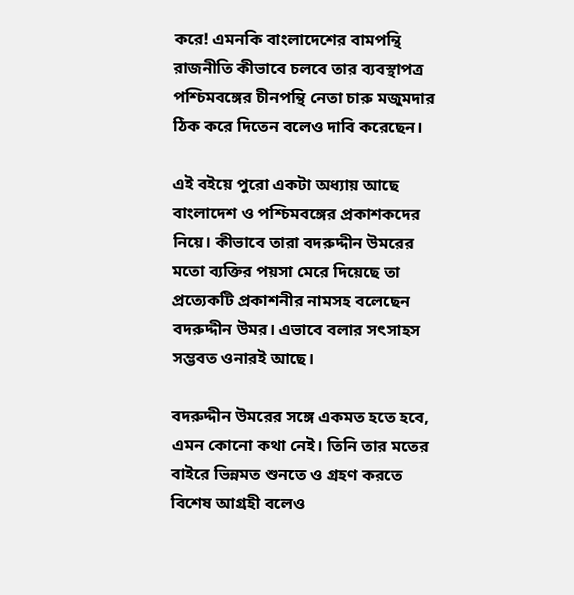করে! এমনকি বাংলাদেশের বামপন্থি রাজনীতি কীভাবে চলবে তার ব্যবস্থাপত্র পশ্চিমবঙ্গের চীনপন্থি নেতা চারু মজুমদার ঠিক করে দিতেন বলেও দাবি করেছেন।

এই বইয়ে পুরো একটা অধ্যায় আছে বাংলাদেশ ও পশ্চিমবঙ্গের প্রকাশকদের নিয়ে। কীভাবে তারা বদরুদ্দীন উমরের মতো ব্যক্তির পয়সা মেরে দিয়েছে তা প্রত্যেকটি প্রকাশনীর নামসহ বলেছেন বদরুদ্দীন উমর। এভাবে বলার সৎসাহস সম্ভবত ওনারই আছে।

বদরুদ্দীন উমরের সঙ্গে একমত হতে হবে, এমন কোনো কথা নেই। তিনি তার মতের বাইরে ভিন্নমত শুনতে ও গ্রহণ করতে বিশেষ আগ্রহী বলেও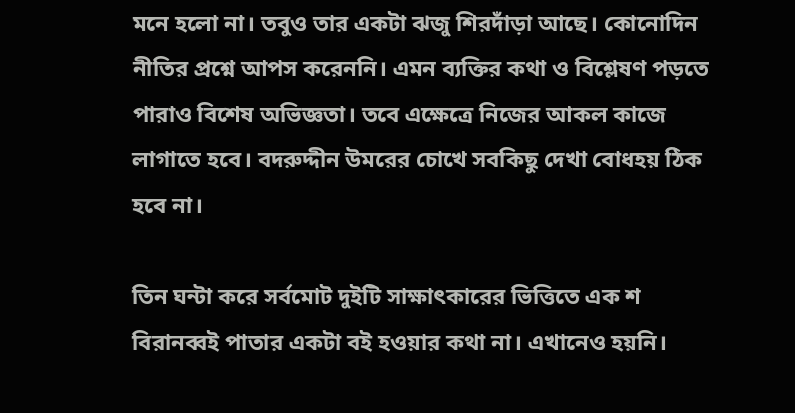মনে হলো না। তবুও তার একটা ঝজু শিরদাঁড়া আছে। কোনোদিন নীতির প্রশ্নে আপস করেননি। এমন ব্যক্তির কথা ও বিশ্লেষণ পড়তে পারাও বিশেষ অভিজ্ঞতা। তবে এক্ষেত্রে নিজের আকল কাজে লাগাতে হবে। বদরুদ্দীন উমরের চোখে সবকিছু দেখা বোধহয় ঠিক হবে না।

তিন ঘন্টা করে সর্বমোট দুইটি সাক্ষাৎকারের ভিত্তিতে এক শ বিরানব্বই পাতার একটা বই হওয়ার কথা না। এখানেও হয়নি।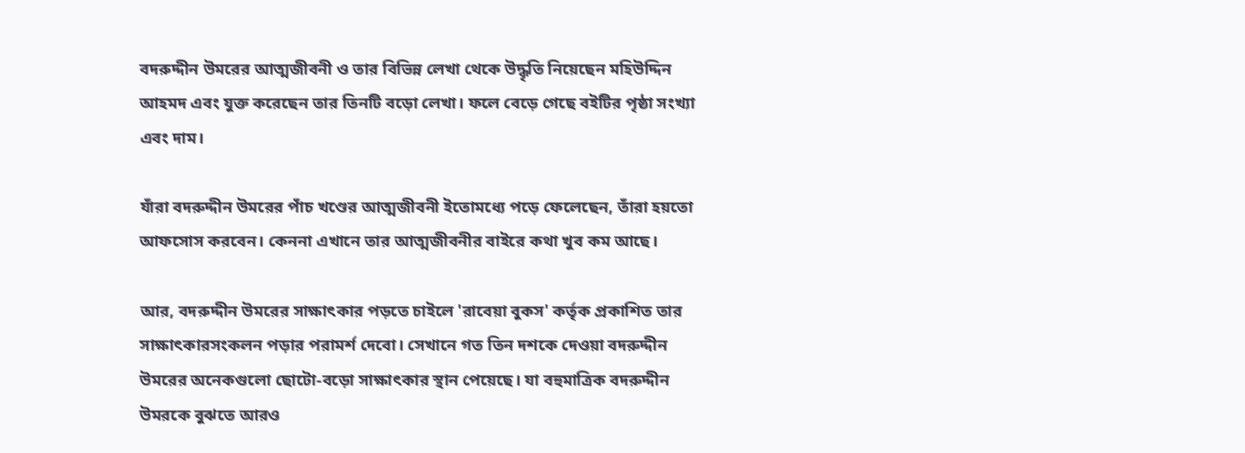বদরুদ্দীন উমরের আত্মজীবনী ও তার বিভিন্ন লেখা থেকে উদ্ধৃতি নিয়েছেন মহিউদ্দিন আহমদ এবং যুক্ত করেছেন তার তিনটি বড়ো লেখা। ফলে বেড়ে গেছে বইটির পৃষ্ঠা সংখ্যা এবং দাম।

যাঁরা বদরুদ্দীন উমরের পাঁচ খণ্ডের আত্মজীবনী ইতোমধ্যে পড়ে ফেলেছেন, তাঁরা হয়তো আফসোস করবেন। কেননা এখানে তার আত্মজীবনীর বাইরে কথা খুব কম আছে।

আর, বদরুদ্দীন উমরের সাক্ষাৎকার পড়তে চাইলে 'রাবেয়া বুকস' কর্তৃক প্রকাশিত তার সাক্ষাৎকারসংকলন পড়ার পরামর্শ দেবো। সেখানে গত তিন দশকে দেওয়া বদরুদ্দীন উমরের অনেকগুলো ছোটো-বড়ো সাক্ষাৎকার স্থান পেয়েছে। যা বহুমাত্রিক বদরুদ্দীন উমরকে বুঝতে আরও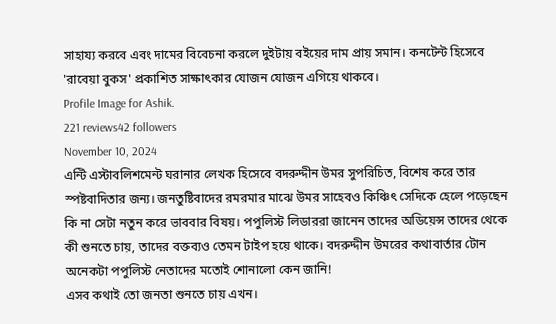সাহায্য করবে এবং দামের বিবেচনা করলে দুইটায় বইয়ের দাম প্রায় সমান। কনটেন্ট হিসেবে 'রাবেয়া বুকস' প্রকাশিত সাক্ষাৎকার যোজন যোজন এগিয়ে থাকবে।
Profile Image for Ashik.
221 reviews42 followers
November 10, 2024
এন্টি এস্টাবলিশমেন্ট ঘরানার লেখক হিসেবে বদরুদ্দীন উমর সুপরিচিত, বিশেষ করে তার স্পষ্টবাদিতার জন্য। জনতুষ্টিবাদের রমরমার মাঝে উমর সাহেবও কিঞ্চিৎ সেদিকে হেলে পড়েছেন কি না সেটা নতুন করে ভাববার বিষয়। পপুলিস্ট লিডাররা জানেন তাদের অডিয়েন্স তাদের থেকে কী শুনতে চায়, তাদের বক্তব্যও তেমন টাইপ হয়ে থাকে। বদরুদ্দীন উমরের কথাবার্তার টোন অনেকটা পপুলিস্ট নেতাদের মতোই শোনালো কেন জানি!
এসব কথাই তো জনতা শুনতে চায় এখন।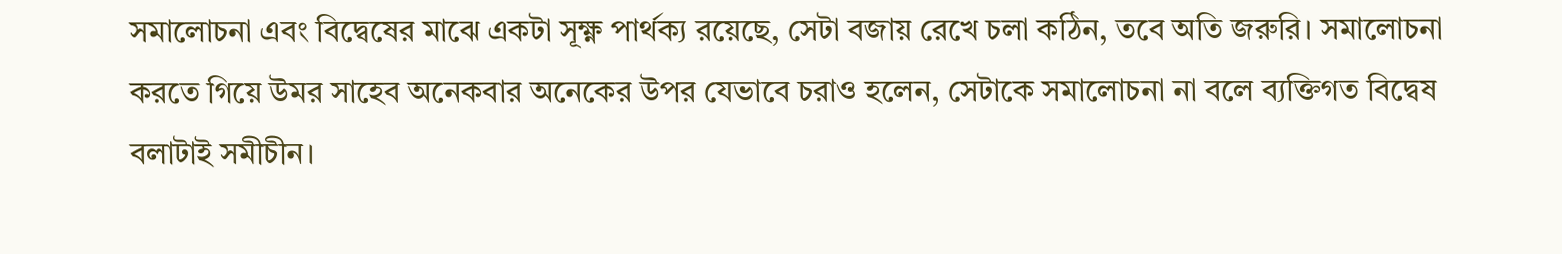সমালোচনা এবং বিদ্বেষের মাঝে একটা সূক্ষ্ণ পার্থক্য রয়েছে, সেটা বজায় রেখে চলা কঠিন, তবে অতি জরুরি। সমালোচনা করতে গিয়ে উমর সাহেব অনেকবার অনেকের উপর যেভাবে চরাও হলেন, সেটাকে সমালোচনা না বলে ব্যক্তিগত বিদ্বেষ বলাটাই সমীচীন।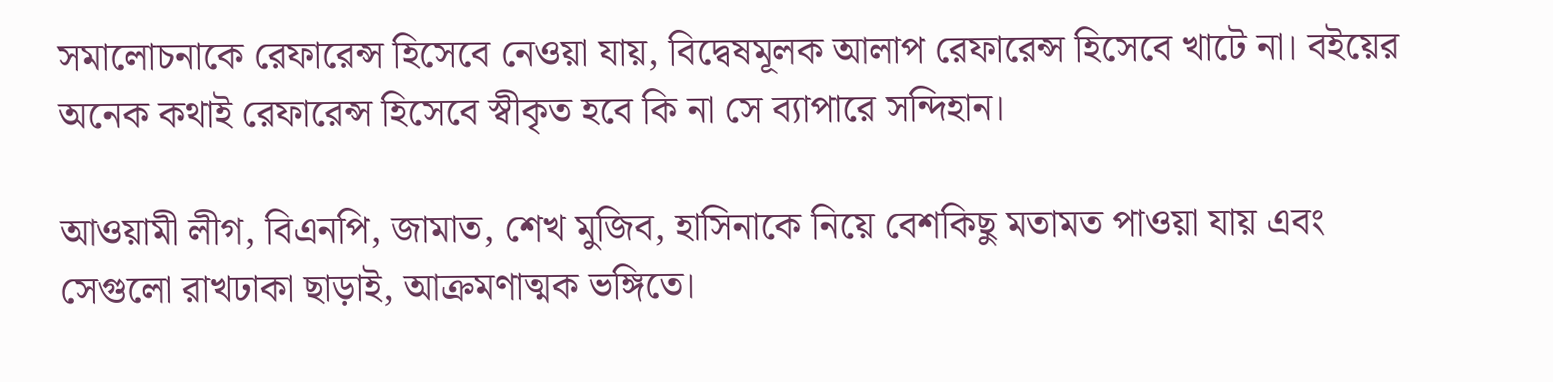সমালোচনাকে রেফারেন্স হিসেবে নেওয়া যায়, বিদ্বেষমূলক আলাপ রেফারেন্স হিসেবে খাটে না। বইয়ের অনেক কথাই রেফারেন্স হিসেবে স্বীকৃত হবে কি না সে ব্যাপারে সন্দিহান।

আওয়ামী লীগ, বিএনপি, জামাত, শেখ মুজিব, হাসিনাকে নিয়ে বেশকিছু মতামত পাওয়া যায় এবং সেগুলো রাখঢাকা ছাড়াই, আক্রমণাত্মক ভঙ্গিতে।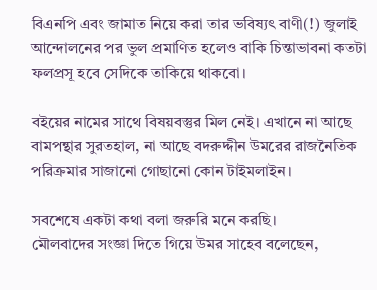বিএনপি এবং জামাত নিয়ে করা তার ভবিষ্যৎ বাণী(!) জুলাই আন্দোলনের পর ভুল প্রমাণিত হলেও বাকি চিন্তাভাবনা কতটা ফলপ্রসূ হবে সেদিকে তাকিয়ে থাকবো।

বইয়ের নামের সাথে বিষয়বস্তুর মিল নেই। এখানে না আছে বামপন্থার সুরতহাল, না আছে বদরুদ্দীন উমরের রাজনৈতিক পরিক্রমার সাজানো গোছানো কোন টাইমলাইন।

সবশেষে একটা কথা বলা জরুরি মনে করছি।
মৌলবাদের সংজ্ঞা দিতে গিয়ে উমর সাহেব বলেছেন,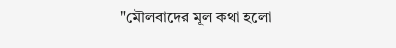"মৌলবাদের মূল কথা হলো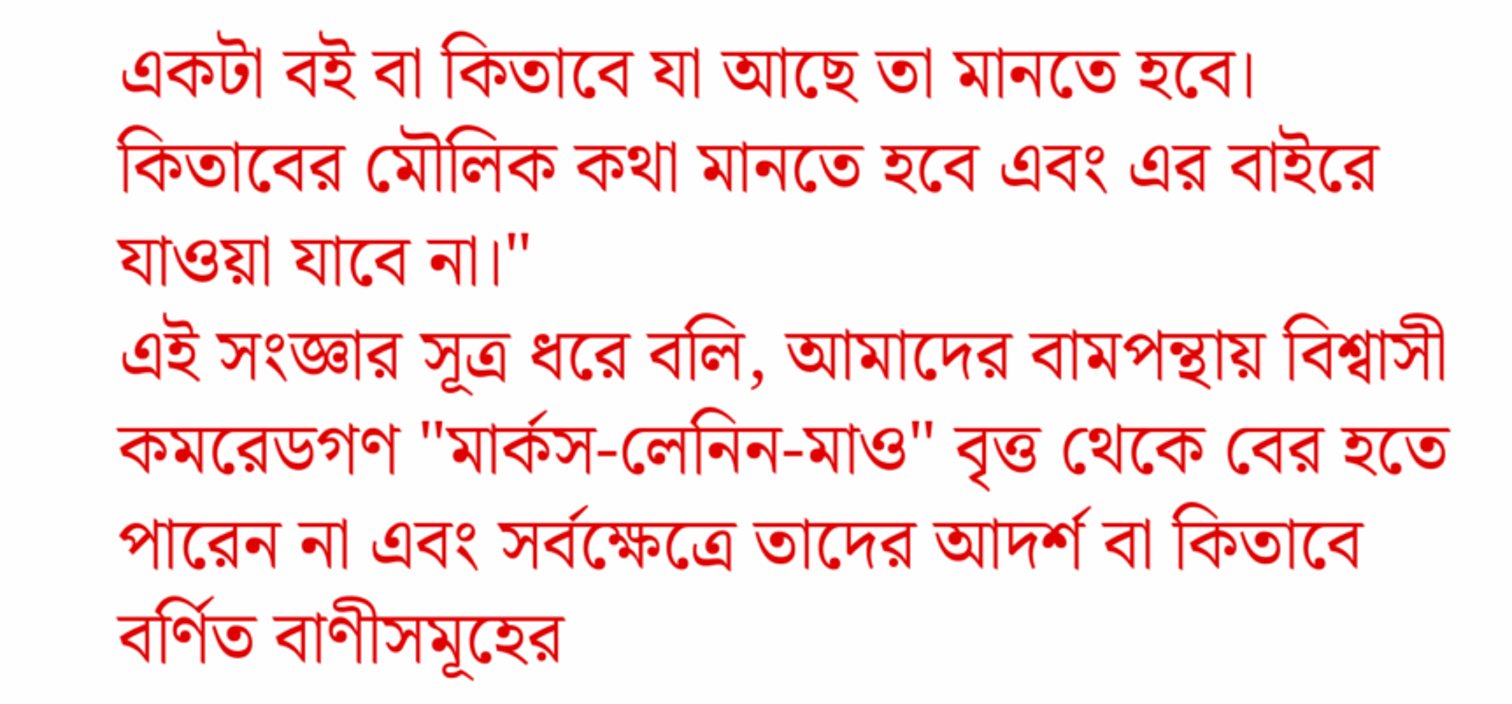একটা বই বা কিতাবে যা আছে তা মানতে হবে। কিতাবের মৌলিক কথা মানতে হবে এবং এর বাইরে যাওয়া যাবে না।"
এই সংজ্ঞার সূত্র ধরে বলি, আমাদের বামপন্থায় বিশ্বাসী কমরেডগণ "মার্কস-লেনিন-মাও" বৃত্ত থেকে বের হতে পারেন না এবং সর্বক্ষেত্রে তাদের আদর্শ বা কিতাবে বর্ণিত বাণীসমূহের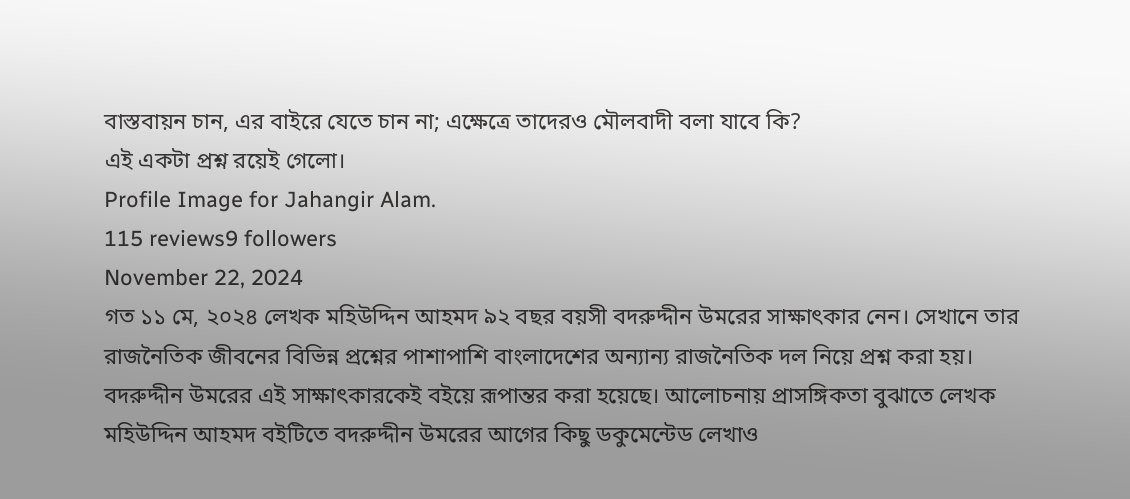বাস্তবায়ন চান, এর বাইরে যেতে চান না; এক্ষেত্রে তাদেরও মৌলবাদী বলা যাবে কি?
এই একটা প্রশ্ন রয়েই গেলো।
Profile Image for Jahangir Alam.
115 reviews9 followers
November 22, 2024
গত ১১ মে, ২০২৪ লেখক মহিউদ্দিন আহমদ ৯২ বছর বয়সী বদরুদ্দীন উমরের সাক্ষাৎকার নেন। সেখানে তার রাজনৈতিক জীবনের বিভিন্ন প্রশ্নের পাশাপাশি বাংলাদেশের অন্যান্য রাজনৈতিক দল নিয়ে প্রশ্ন করা হয়। বদরুদ্দীন উমরের এই সাক্ষাৎকারকেই বইয়ে রূপান্তর করা হয়েছে। আলোচনায় প্রাসঙ্গিকতা বুঝাতে লেখক মহিউদ্দিন আহমদ বইটিতে বদরুদ্দীন উমরের আগের কিছু ডকুমেন্টেড লেখাও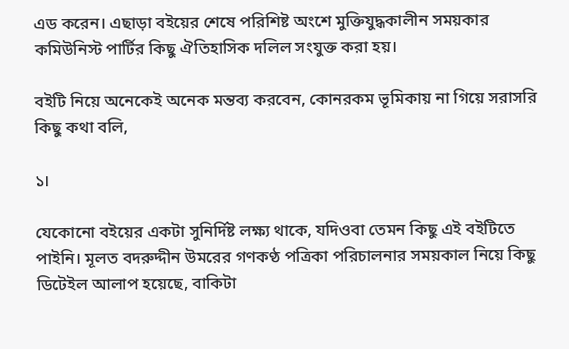এড করেন। এছাড়া বইয়ের শেষে পরিশিষ্ট অংশে মুক্তিযুদ্ধকালীন সময়কার কমিউনিস্ট পার্টির কিছু ঐতিহাসিক দলিল সংযুক্ত করা হয়।

বইটি নিয়ে অনেকেই অনেক মন্তব্য করবেন, কোনরকম ভূমিকায় না গিয়ে সরাসরি কিছু কথা বলি,

১।

যেকোনো বইয়ের একটা সুনির্দিষ্ট লক্ষ্য থাকে, যদিওবা তেমন কিছু এই বইটিতে পাইনি। মূলত বদরুদ্দীন উমরের গণকণ্ঠ পত্রিকা পরিচালনার সময়কাল নিয়ে কিছু ডিটেইল আলাপ হয়েছে, বাকিটা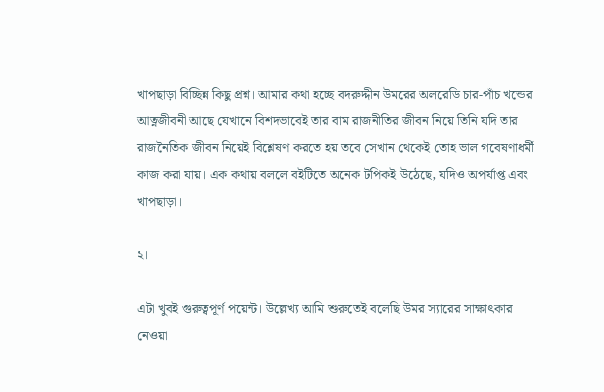খাপছাড়া বিচ্ছিন্ন কিছু প্রশ্ন। আমার কথা হচ্ছে বদরুদ্দীন উমরের অলরেডি চার-পাঁচ খন্ডের আত্নজীবনী আছে যেখানে বিশদভাবেই তার বাম রাজনীতির জীবন নিয়ে তিনি যদি তার রাজনৈতিক জীবন নিয়েই বিশ্লেষণ করতে হয় তবে সেখান থেকেই তোহ ভাল গবেষণাধর্মী কাজ করা যায়। এক কথায় বললে বইটিতে অনেক টপিকই উঠেছে, যদিও অপর্যাপ্ত এবং খাপছাড়া।

২।

এটা খুবই গুরুত্বপূর্ণ পয়েন্ট। উল্লেখ্য আমি শুরুতেই বলেছি উমর স্যারের সাক্ষাৎকার নেওয়া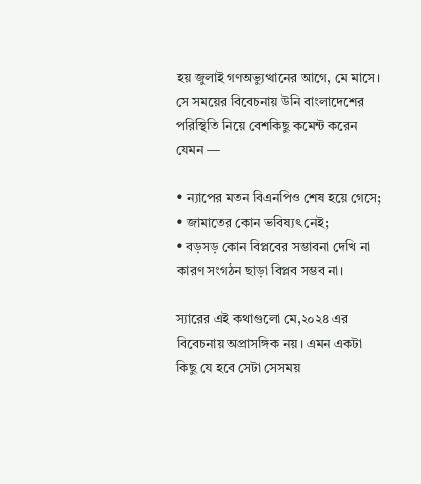হয় জুলাই গণঅভ্যুত্থানের আগে, মে মাসে। সে সময়ের বিবেচনায় উনি বাংলাদেশের পরিস্থিতি নিয়ে বেশকিছু কমেন্ট করেন যেমন —

• ন্যাপের মতন বিএনপিও শেষ হয়ে গেসে;
• জামাতের কোন ভবিষ্যৎ নেই;
• বড়সড় কোন বিপ্লবের সম্ভাবনা দেখি না কারণ সংগঠন ছাড়া বিপ্লব সম্ভব না।

স্যারের এই কথাগুলো মে,২০২৪ এর বিবেচনায় অপ্রাসঙ্গিক নয়। এমন একটা কিছু যে হবে সেটা সেসময়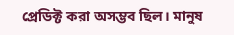প্রেডিক্ট করা অসম্ভব ছিল। মানুষ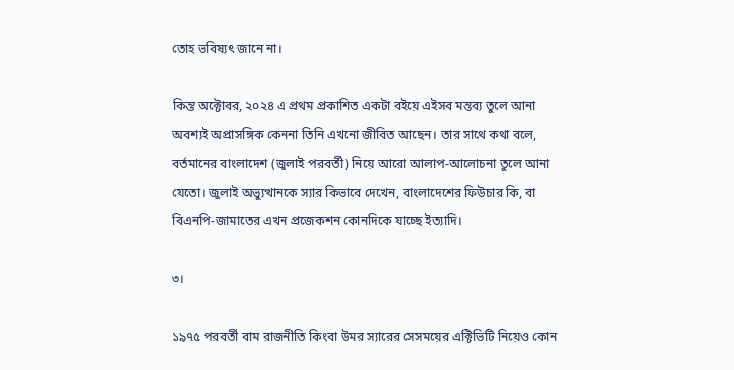তোহ ভবিষ্যৎ জানে না।

কিন্ত অক্টোবর, ২০২৪ এ প্রথম প্রকাশিত একটা বইয়ে এইসব মন্তব্য তুলে আনা অবশ্যই অপ্রাসঙ্গিক কেননা তিনি এখনো জীবিত আছেন। তার সাথে কথা বলে, বর্তমানের বাংলাদেশ (জুলাই পরবর্তী) নিয়ে আরো আলাপ-আলোচনা তুলে আনা যেতো। জুলাই অভ্যুত্থানকে স্যার কিভাবে দেখেন, বাংলাদেশের ফিউচার কি, বা বিএনপি-জামাতের এখন প্রজেকশন কোনদিকে যাচ্ছে ইত্যাদি।

৩।

১৯৭৫ পরবর্তী বাম রাজনীতি কিংবা উমর স্যারের সেসময়ের এক্টিভিটি নিয়েও কোন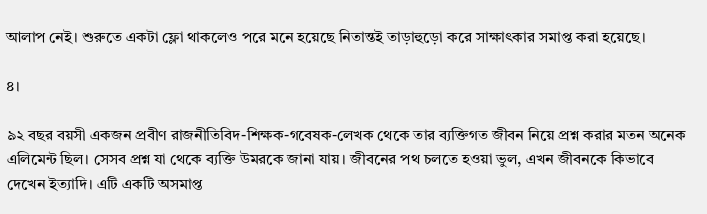আলাপ নেই। শুরুতে একটা ফ্লো থাকলেও পরে মনে হয়েছে নিতান্তই তাড়াহুড়ো করে সাক্ষাৎকার সমাপ্ত করা হয়েছে।

৪।

৯২ বছর বয়সী একজন প্রবীণ রাজনীতিবিদ-শিক্ষক-গবেষক-লেখক থেকে তার ব্যক্তিগত জীবন নিয়ে প্রশ্ন করার মতন অনেক এলিমেন্ট ছিল। সেসব প্রশ্ন যা থেকে ব্যক্তি উমরকে জানা যায়। জীবনের পথ চলতে হওয়া ভুল, এখন জীবনকে কিভাবে দেখেন ইত্যাদি। এটি একটি অসমাপ্ত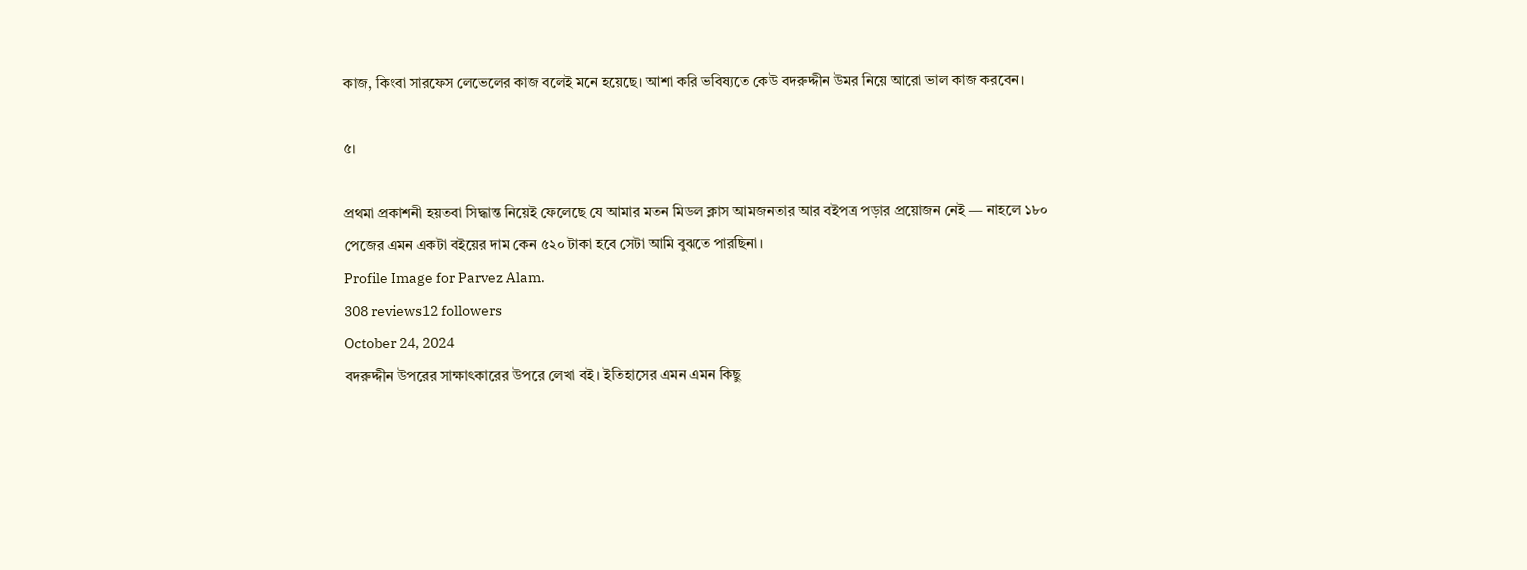কাজ, কিংবা সারফেস লেভেলের কাজ বলেই মনে হয়েছে। আশা করি ভবিষ্যতে কেউ বদরুদ্দীন উমর নিয়ে আরো ভাল কাজ করবেন।

৫।

প্রথমা প্রকাশনী হয়তবা সিদ্ধান্ত নিয়েই ফেলেছে যে আমার মতন মিডল ক্লাস আমজনতার আর বইপত্র পড়ার প্রয়োজন নেই — নাহলে ১৮০ পেজের এমন একটা বইয়ের দাম কেন ৫২০ টাকা হবে সেটা আমি বুঝতে পারছিনা।
Profile Image for Parvez Alam.
308 reviews12 followers
October 24, 2024
বদরুদ্দীন উপরের সাক্ষাৎকারের উপরে লেখা বই। ইতিহাসের এমন এমন কিছু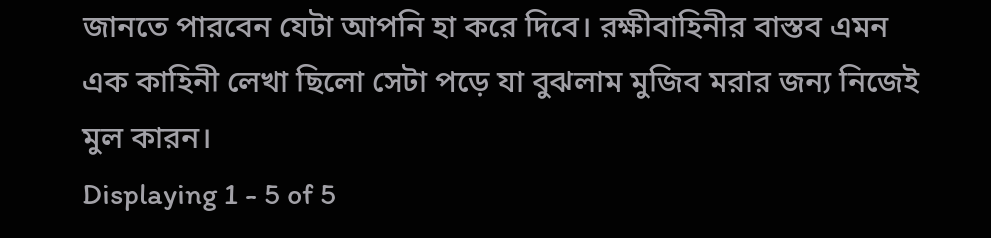জানতে পারবেন যেটা আপনি হা করে দিবে। রক্ষীবাহিনীর বাস্তব এমন এক কাহিনী লেখা ছিলো সেটা পড়ে যা বুঝলাম মুজিব মরার জন্য নিজেই মুল কারন।
Displaying 1 - 5 of 5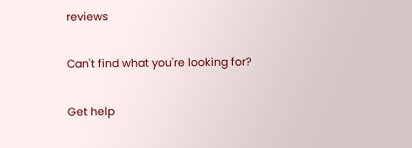reviews

Can't find what you're looking for?

Get help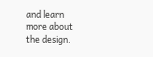and learn more about the design.